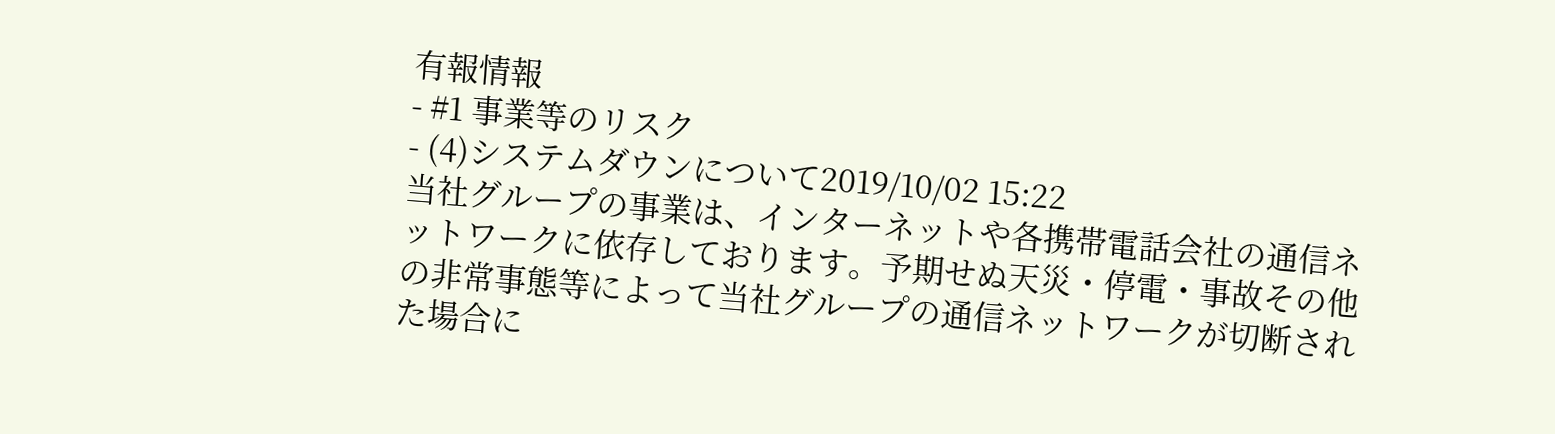有報情報
- #1 事業等のリスク
- (4)システムダウンについて2019/10/02 15:22
当社グループの事業は、インターネットや各携帯電話会社の通信ネットワークに依存しております。予期せぬ天災・停電・事故その他の非常事態等によって当社グループの通信ネットワークが切断された場合に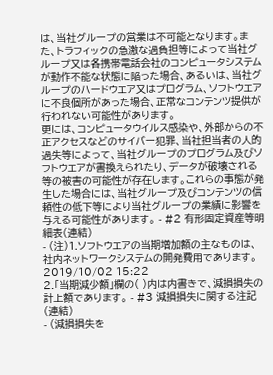は、当社グループの営業は不可能となります。また、トラフィックの急激な過負担等によって当社グループ又は各携帯電話会社のコンピュータシステムが動作不能な状態に陥った場合、あるいは、当社グループのハードウエア又はプログラム、ソフトウエアに不良個所があった場合、正常なコンテンツ提供が行われない可能性があります。
更には、コンピュータウイルス感染や、外部からの不正アクセスなどのサイバー犯罪、当社担当者の人的過失等によって、当社グループのプログラム及びソフトウエアが書換えられたり、データが破壊される等の被害の可能性が存在します。これらの事態が発生した場合には、当社グループ及びコンテンツの信頼性の低下等により当社グループの業績に影響を与える可能性があります。 - #2 有形固定資産等明細表(連結)
- (注)1.ソフトウエアの当期増加額の主なものは、社内ネットワークシステムの開発費用であります。2019/10/02 15:22
2.「当期減少額」欄の( )内は内書きで、減損損失の計上額であります。 - #3 減損損失に関する注記(連結)
- (減損損失を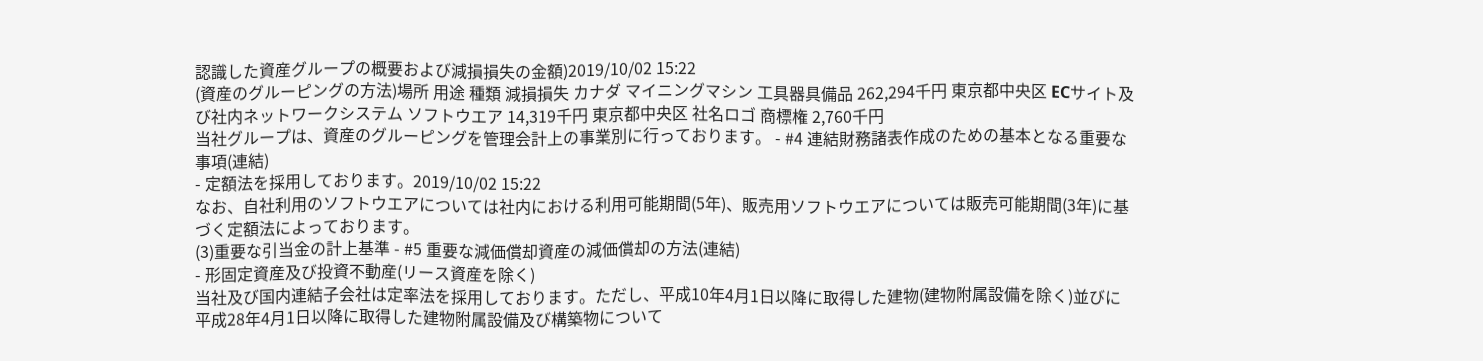認識した資産グループの概要および減損損失の金額)2019/10/02 15:22
(資産のグルーピングの方法)場所 用途 種類 減損損失 カナダ マイニングマシン 工具器具備品 262,294千円 東京都中央区 ECサイト及び社内ネットワークシステム ソフトウエア 14,319千円 東京都中央区 社名ロゴ 商標権 2,760千円
当社グループは、資産のグルーピングを管理会計上の事業別に行っております。 - #4 連結財務諸表作成のための基本となる重要な事項(連結)
- 定額法を採用しております。2019/10/02 15:22
なお、自社利用のソフトウエアについては社内における利用可能期間(5年)、販売用ソフトウエアについては販売可能期間(3年)に基づく定額法によっております。
(3)重要な引当金の計上基準 - #5 重要な減価償却資産の減価償却の方法(連結)
- 形固定資産及び投資不動産(リース資産を除く)
当社及び国内連結子会社は定率法を採用しております。ただし、平成10年4月1日以降に取得した建物(建物附属設備を除く)並びに平成28年4月1日以降に取得した建物附属設備及び構築物について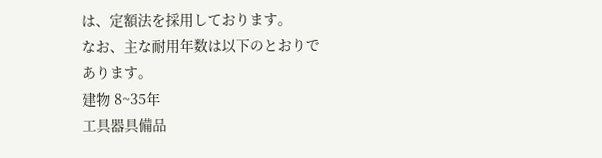は、定額法を採用しております。
なお、主な耐用年数は以下のとおりであります。
建物 8~35年
工具器具備品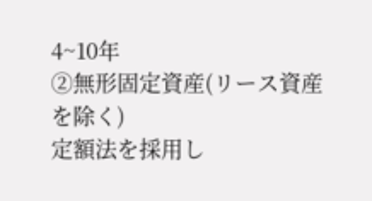4~10年
②無形固定資産(リース資産を除く)
定額法を採用し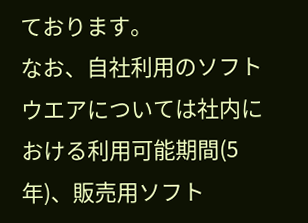ております。
なお、自社利用のソフトウエアについては社内における利用可能期間(5年)、販売用ソフト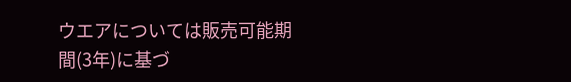ウエアについては販売可能期間(3年)に基づ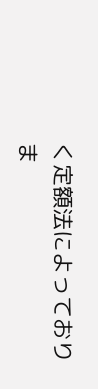く定額法によっておりま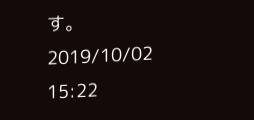す。2019/10/02 15:22